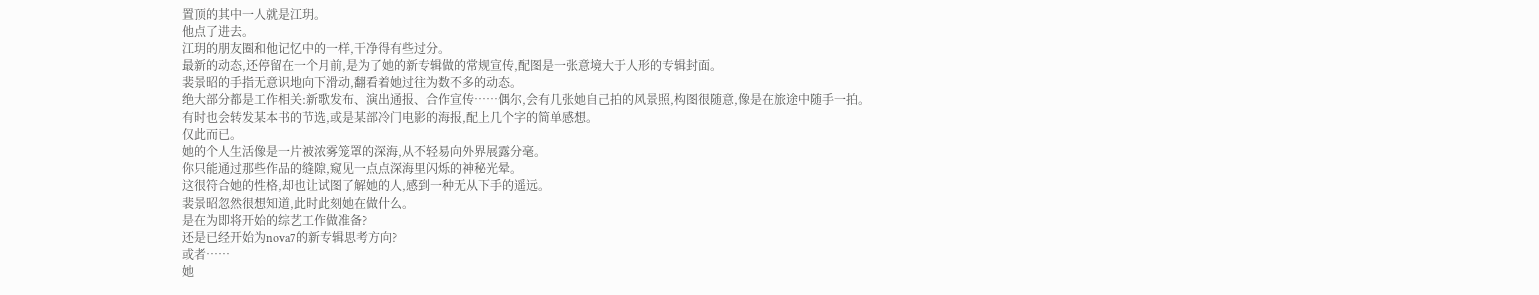置顶的其中一人就是江玥。
他点了进去。
江玥的朋友圈和他记忆中的一样,干净得有些过分。
最新的动态,还停留在一个月前,是为了她的新专辑做的常规宣传,配图是一张意境大于人形的专辑封面。
裴景昭的手指无意识地向下滑动,翻看着她过往为数不多的动态。
绝大部分都是工作相关:新歌发布、演出通报、合作宣传……偶尔,会有几张她自己拍的风景照,构图很随意,像是在旅途中随手一拍。
有时也会转发某本书的节选,或是某部冷门电影的海报,配上几个字的简单感想。
仅此而已。
她的个人生活像是一片被浓雾笼罩的深海,从不轻易向外界展露分毫。
你只能通过那些作品的缝隙,窥见一点点深海里闪烁的神秘光晕。
这很符合她的性格,却也让试图了解她的人,感到一种无从下手的遥远。
裴景昭忽然很想知道,此时此刻她在做什么。
是在为即将开始的综艺工作做准备?
还是已经开始为nova7的新专辑思考方向?
或者……
她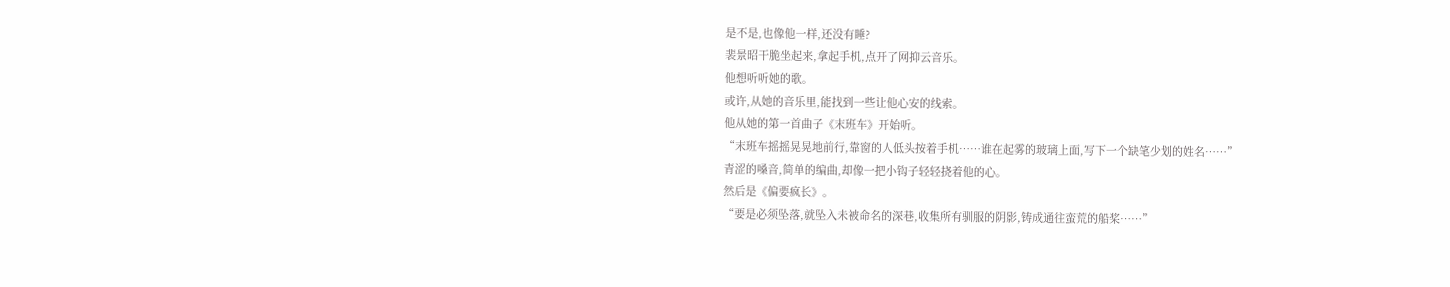是不是,也像他一样,还没有睡?
裴景昭干脆坐起来,拿起手机,点开了网抑云音乐。
他想听听她的歌。
或许,从她的音乐里,能找到一些让他心安的线索。
他从她的第一首曲子《末班车》开始听。
“末班车摇摇晃晃地前行,靠窗的人低头按着手机……谁在起雾的玻璃上面,写下一个缺笔少划的姓名……”
青涩的嗓音,简单的编曲,却像一把小钩子轻轻挠着他的心。
然后是《偏要疯长》。
“要是必须坠落,就坠入未被命名的深巷,收集所有驯服的阴影,铸成通往蛮荒的船桨……”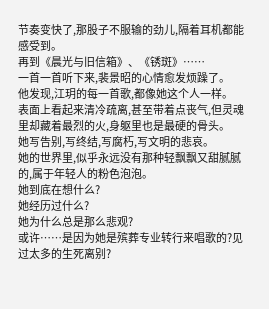节奏变快了,那股子不服输的劲儿,隔着耳机都能感受到。
再到《晨光与旧信箱》、《锈斑》……
一首一首听下来,裴景昭的心情愈发烦躁了。
他发现,江玥的每一首歌,都像她这个人一样。
表面上看起来清冷疏离,甚至带着点丧气,但灵魂里却藏着最烈的火,身躯里也是最硬的骨头。
她写告别,写终结,写腐朽,写文明的悲哀。
她的世界里,似乎永远没有那种轻飘飘又甜腻腻的,属于年轻人的粉色泡泡。
她到底在想什么?
她经历过什么?
她为什么总是那么悲观?
或许……是因为她是殡葬专业转行来唱歌的?见过太多的生死离别?